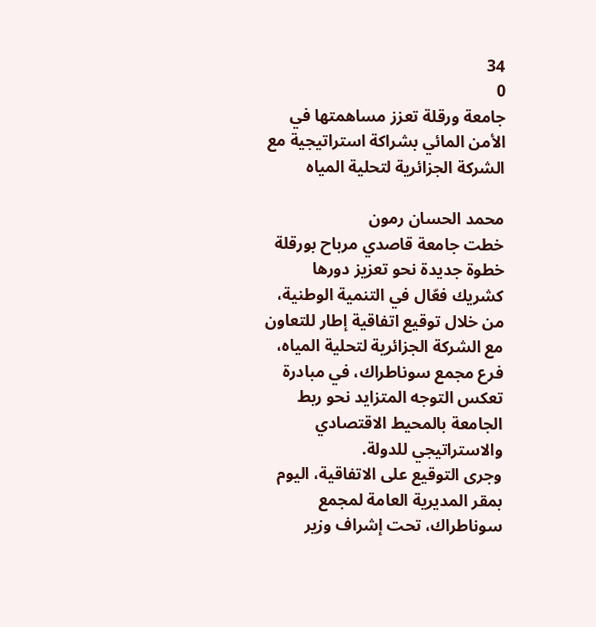34
0
جامعة ورقلة تعزز مساهمتها في الأمن المائي بشراكة استراتيجية مع الشركة الجزائرية لتحلية المياه

محمد الحسان رمون
خطت جامعة قاصدي مرباح بورقلة خطوة جديدة نحو تعزيز دورها كشريك فعّال في التنمية الوطنية، من خلال توقيع اتفاقية إطار للتعاون مع الشركة الجزائرية لتحلية المياه، فرع مجمع سوناطراك، في مبادرة تعكس التوجه المتزايد نحو ربط الجامعة بالمحيط الاقتصادي والاستراتيجي للدولة.
وجرى التوقيع على الاتفاقية، اليوم بمقر المديرية العامة لمجمع سوناطراك، تحت إشراف وزير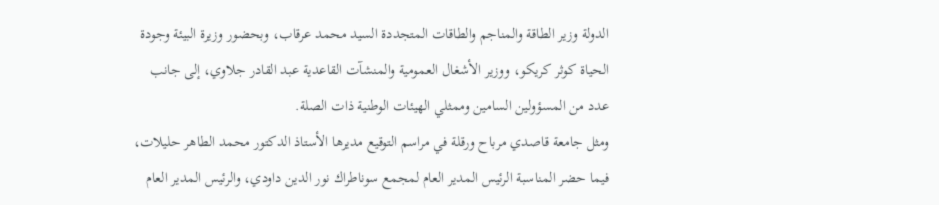الدولة وزير الطاقة والمناجم والطاقات المتجددة السيد محمد عرقاب، وبحضور وزيرة البيئة وجودة الحياة كوثر كريكو، ووزير الأشغال العمومية والمنشآت القاعدية عبد القادر جلاوي، إلى جانب عدد من المسؤولين السامين وممثلي الهيئات الوطنية ذات الصلة.
ومثل جامعة قاصدي مرباح ورقلة في مراسم التوقيع مديرها الأستاذ الدكتور محمد الطاهر حليلات، فيما حضر المناسبة الرئيس المدير العام لمجمع سوناطراك نور الدين داودي، والرئيس المدير العام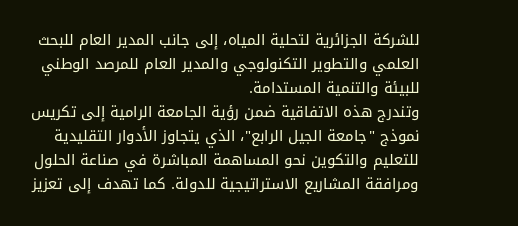للشركة الجزائرية لتحلية المياه، إلى جانب المدير العام للبحث العلمي والتطوير التكنولوجي والمدير العام للمرصد الوطني للبيئة والتنمية المستدامة.
وتندرج هذه الاتفاقية ضمن رؤية الجامعة الرامية إلى تكريس نموذج "جامعة الجيل الرابع"، الذي يتجاوز الأدوار التقليدية للتعليم والتكوين نحو المساهمة المباشرة في صناعة الحلول ومرافقة المشاريع الاستراتيجية للدولة. كما تهدف إلى تعزيز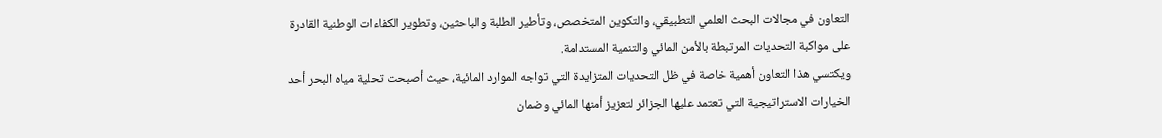التعاون في مجالات البحث العلمي التطبيقي، والتكوين المتخصص، وتأطير الطلبة والباحثين، وتطوير الكفاءات الوطنية القادرة على مواكبة التحديات المرتبطة بالأمن المائي والتنمية المستدامة.
ويكتسي هذا التعاون أهمية خاصة في ظل التحديات المتزايدة التي تواجه الموارد المائية، حيث أصبحت تحلية مياه البحر أحد الخيارات الاستراتيجية التي تعتمد عليها الجزائر لتعزيز أمنها المائي وضمان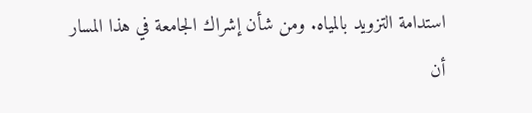استدامة التزويد بالمياه. ومن شأن إشراك الجامعة في هذا المسار أن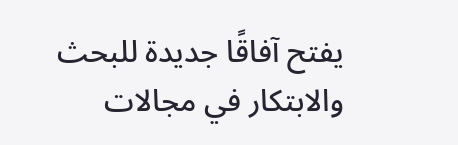يفتح آفاقًا جديدة للبحث والابتكار في مجالات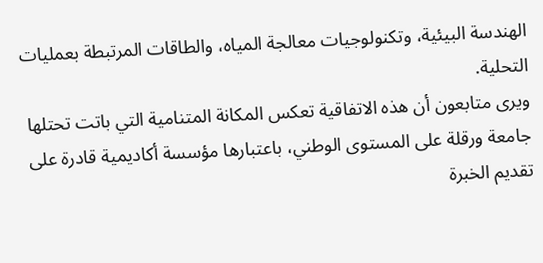الهندسة البيئية، وتكنولوجيات معالجة المياه، والطاقات المرتبطة بعمليات التحلية.
ويرى متابعون أن هذه الاتفاقية تعكس المكانة المتنامية التي باتت تحتلها جامعة ورقلة على المستوى الوطني، باعتبارها مؤسسة أكاديمية قادرة على تقديم الخبرة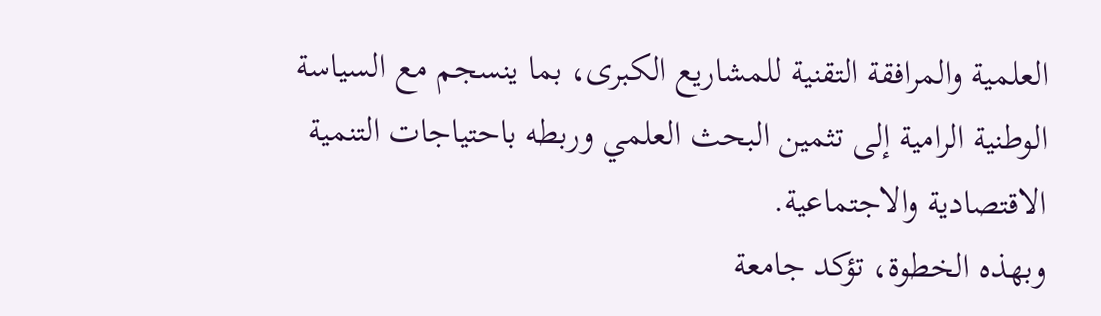العلمية والمرافقة التقنية للمشاريع الكبرى، بما ينسجم مع السياسة الوطنية الرامية إلى تثمين البحث العلمي وربطه باحتياجات التنمية الاقتصادية والاجتماعية.
وبهذه الخطوة، تؤكد جامعة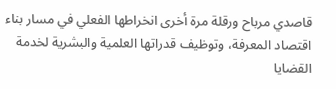قاصدي مرباح ورقلة مرة أخرى انخراطها الفعلي في مسار بناء اقتصاد المعرفة، وتوظيف قدراتها العلمية والبشرية لخدمة القضايا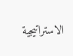الاستراتيجية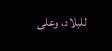للبلاد، وعلى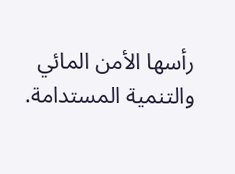رأسها الأمن المائي والتنمية المستدامة.